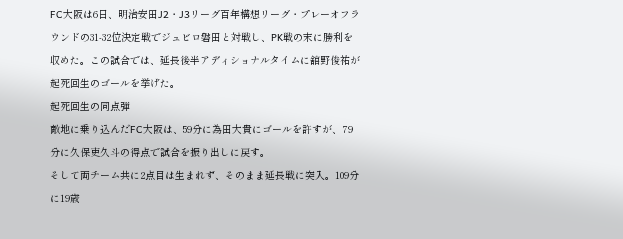FC大阪は6日、明治安田J2・J3リーグ百年構想リーグ・プレーオフラウンドの31-32位決定戦でジュビロ磐田と対戦し、PK戦の末に勝利を収めた。この試合では、延長後半アディショナルタイムに舘野俊祐が起死回生のゴールを挙げた。
起死回生の同点弾
敵地に乗り込んだFC大阪は、59分に為田大貴にゴールを許すが、79分に久保吏久斗の得点で試合を振り出しに戻す。
そして両チーム共に2点目は生まれず、そのまま延長戦に突入。109分に19歳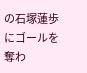の石塚蓮歩にゴールを奪わ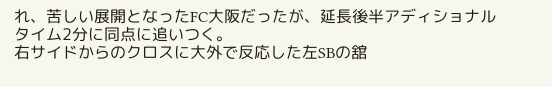れ、苦しい展開となったFC大阪だったが、延長後半アディショナルタイム2分に同点に追いつく。
右サイドからのクロスに大外で反応した左SBの舘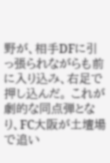野が、相手DFに引っ張られながらも前に入り込み、右足で押し込んだ。 これが劇的な同点弾となり、FC大阪が土壇場で追い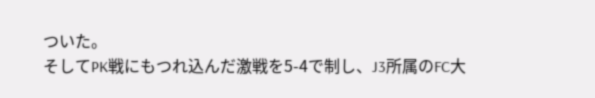ついた。
そしてPK戦にもつれ込んだ激戦を5-4で制し、J3所属のFC大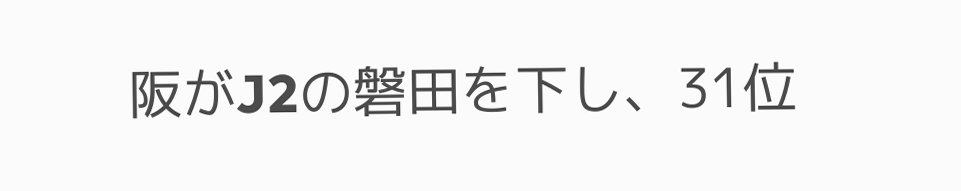阪がJ2の磐田を下し、31位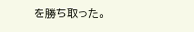を勝ち取った。